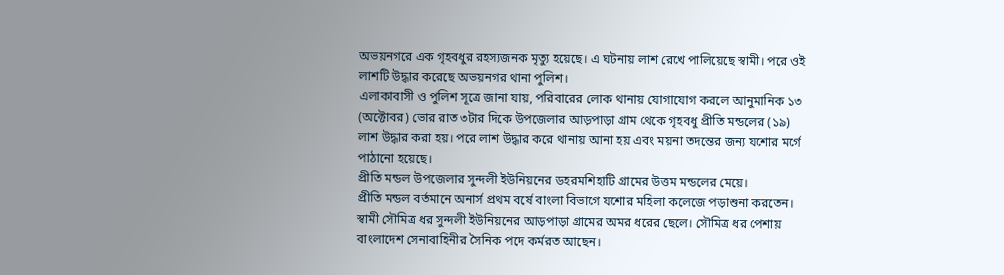অভয়নগরে এক গৃহবধুর রহস্যজনক মৃত্যু হয়েছে। এ ঘটনায় লাশ রেখে পালিয়েছে স্বামী। পরে ওই লাশটি উদ্ধার করেছে অভয়নগর থানা পুলিশ।
এলাকাবাসী ও পুলিশ সূত্রে জানা যায়, পরিবারের লোক থানায় যোগাযোগ করলে আনুমানিক ১৩ (অক্টোবর) ভোর রাত ৩টার দিকে উপজেলার আড়পাড়া গ্রাম থেকে গৃহবধু প্রীতি মন্ডলের (১৯) লাশ উদ্ধার করা হয়। পরে লাশ উদ্ধার করে থানায় আনা হয় এবং ময়না তদন্তের জন্য যশোর মর্গে পাঠানো হয়েছে।
প্রীতি মন্ডল উপজেলার সুন্দলী ইউনিয়নের ডহরমশিহাটি গ্রামের উত্তম মন্ডলের মেয়ে।
প্রীতি মন্ডল বর্তমানে অনার্স প্রথম বর্ষে বাংলা বিভাগে যশোর মহিলা কলেজে পড়াশুনা করতেন। স্বামী সৌমিত্র ধর সুন্দলী ইউনিয়নের আড়পাড়া গ্রামের অমর ধরের ছেলে। সৌমিত্র ধর পেশায় বাংলাদেশ সেনাবাহিনীর সৈনিক পদে কর্মরত আছেন।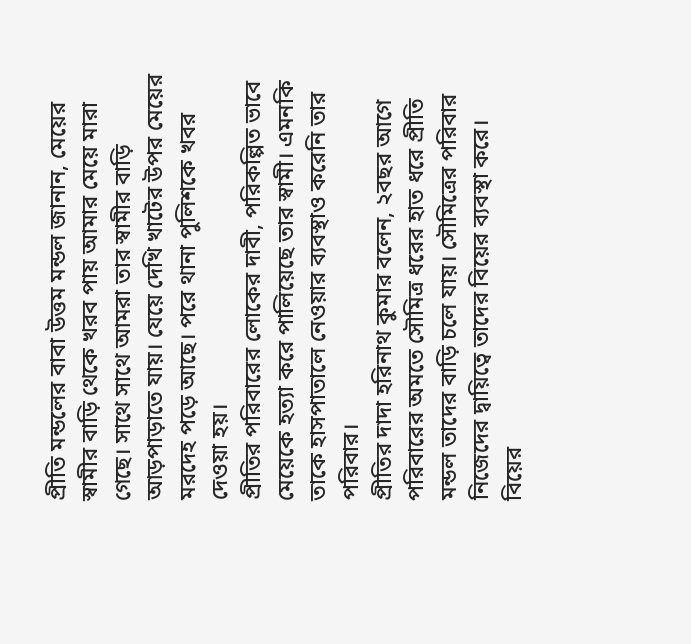প্রীতি মন্ডলের বাবা উত্তম মন্ডল জানান, মেয়ের স্বামীর বাড়ি থেকে খরব পায় আমার মেয়ে মারা গেছে। সাথে সাথে আমরা তার স্বামীর বাড়ি আড়পাড়াতে যায়। যেয়ে দেখি খাটের উপর মেয়ের মরদেহ পড়ে আছে। পরে থানা পুলিশকে খবর দেওয়া হয়।
প্রীতির পরিবারের লোকের দাবী, পরিকল্পিত ভাবে মেয়েকে হত্যা করে পালিয়েছে তার স্বামী। এমনকি তাকে হাসপাতালে নেওয়ার ব্যবস্থাও করেনি তার পরিবার।
প্রীতির দাদা হরিনাথ কুমার বলেন, ২বছর আগে পরিবারের অমতে সৌমিত্র ধরের হাত ধরে প্রীতি মন্ডল তাদের বাড়ি চলে যায়। সৌমিত্রের পরিবার নিজেদের দ্বায়িত্বে তাদের বিয়ের ব্যবস্থা করে। বিয়ের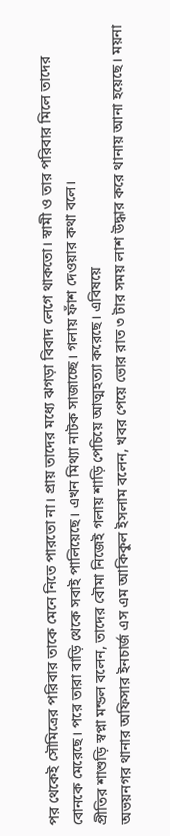পর থেকেই সৌমিত্রের পরিবার তাকে মেনে নিতে পারতো না। প্রায় তাদের মধ্যে ঝগড়া বিবাদ লেগে থাকতো। স্বামী ও তার পরিবার মিলে তাদের বোনকে মেরেছে। পরে তারা বাড়ি থেকে সবাই পালিয়েছে। এখন মিথ্যা নাটক সাজাচ্ছে। গলায় ফাঁশ দেওয়ার কথা বলে।
প্রীতির শাশুড়ি স্বপ্না মন্ডল বলেন, তাদের বৌমা নিজেই গলায় শাড়ি পেচিয়ে আত্মহত্যা করেছে। এবিষয়ে
অভয়নগর থানার অফিসার ইনচার্জ এস এম আকিকুল ইসলাম বলেন, খবর পেয়ে ভোর রাত ৩ টার সময় লাশ উদ্ধার করে থানায় আনা হয়েছে। ময়না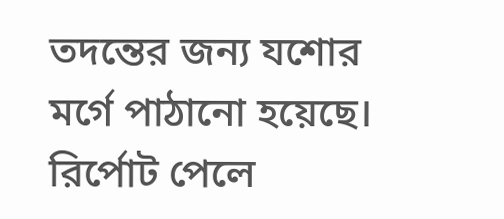তদন্তের জন্য যশোর মর্গে পাঠানো হয়েছে। রির্পোট পেলে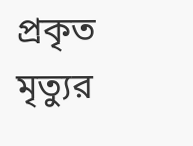প্রকৃত মৃত্যুর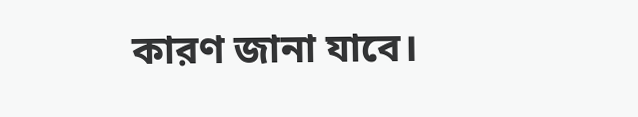কারণ জানা যাবে।